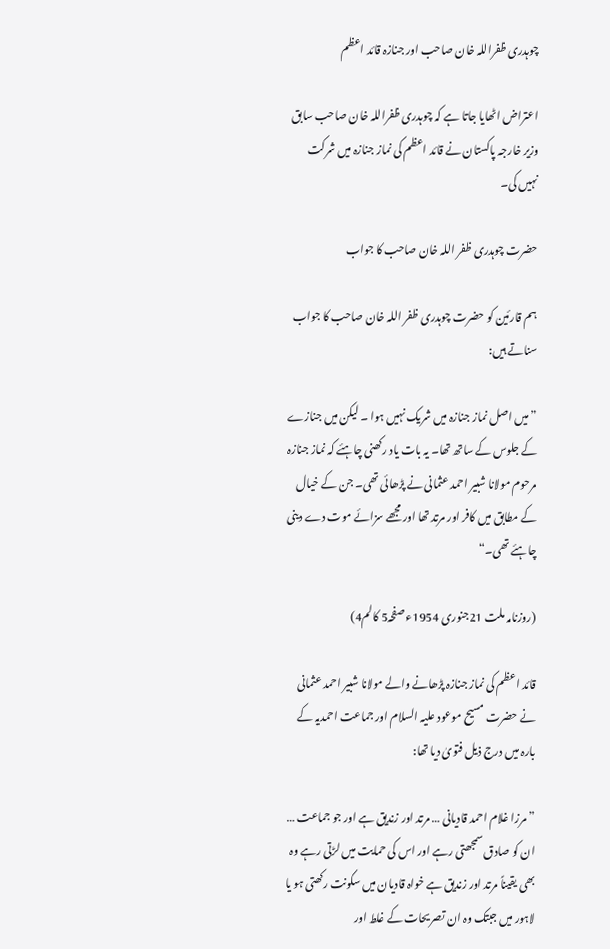چوہدری ظفراللہ خان صاحب اور جنازہ قائد اعظم

اعتراض اٹھایا جاتا ہے کہ چوہدری ظفراللہ خان صاحب سابق وزیر خارجہ پاکستان نے قائد اعظم کی نماز جنازہ میں شرکت نہیں کی۔

حضرت چوہدری ظفر اللہ خان صاحب کا جواب

ہم قارئین کو حضرت چوہدری ظفر اللہ خان صاحب کا جواب سناتے ہیں:

”میں اصل نماز جنازہ میں شریک نہیں ہوا ۔ لیکن میں جنازے کے جلوس کے ساتھ تھا۔ یہ بات یاد رکھنی چاہئے کہ نماز جنازہ مرحوم مولانا شبیر احمد عثمانی نے پڑھائی تھی۔ جن کے خیال کے مطابق میں کافر اور مرتد تھا اور مجھے سزائے موت دے دینی چاہئے تھی۔“

(روزنامہ ملت 21جنوری 1954ء صفحہ5 کالم4)

قائد اعظم کی نماز جنازہ پڑھانے والے مولانا شبیر احمد عثمانی نے حضرت مسیح موعود علیہ السلام اور جماعت احمدیہ کے بارہ میں درج ذیل فتویٰ دیا تھا:

”مرزا غلام احمد قادیانی … مرتد اور زندیق ہے اور جو جماعت … ان کو صادق سمجھتی رہے اور اس کی حمایت میں لڑتی رہے وہ بھی یقیناً مرتد اور زندیق ہے خواہ قادیان میں سکونت رکھتی ہو یا لاہور میں جبتک وہ ان تصریحات کے غلط اور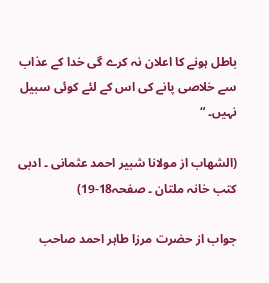باطل ہونے کا اعلان نہ کرے گی خدا کے عذاب سے خلاصی پانے کی اس کے لئے کوئی سبیل نہیں۔ “

(الشھاب از مولانا شبیر احمد عثمانی ۔ ادبی کتب خانہ ملتان ۔ صفحہ18-19)

جواب از حضرت مرزا طاہر احمد صاحب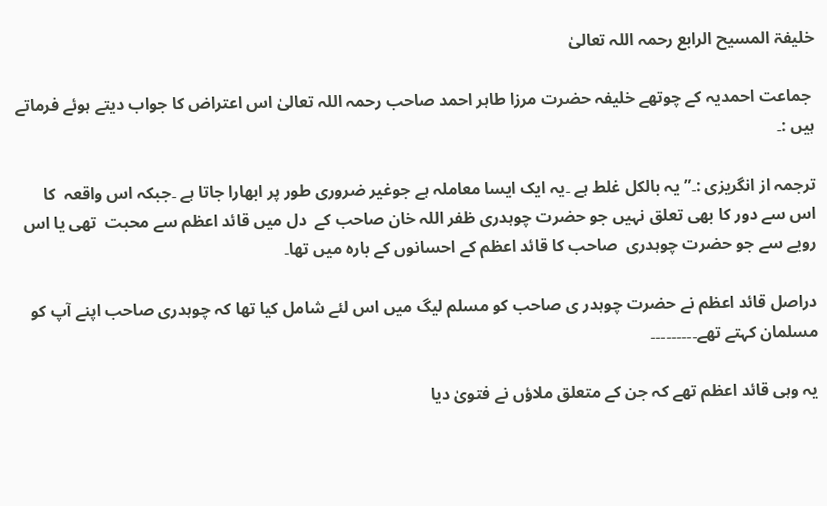خلیفۃ المسیح الرابع رحمہ اللہ تعالیٰ

 جماعت احمدیہ کے چوتھے خلیفہ حضرت مرزا طاہر احمد صاحب رحمہ اللہ تعالیٰ اس اعتراض کا جواب دیتے ہوئے فرماتے ہیں :۔

ترجمہ از انگریزی :۔”یہ بالکل غلط ہے ۔یہ ایک ایسا معاملہ ہے جوغیر ضروری طور پر ابھارا جاتا ہے ۔جبکہ اس واقعہ  کا اس سے دور کا بھی تعلق نہیں جو حضرت چوہدری ظفر اللہ خان صاحب کے  دل میں قائد اعظم سے محبت  تھی یا اس رویے سے جو حضرت چوہدری  صاحب کا قائد اعظم کے احسانوں کے بارہ میں تھا۔

دراصل قائد اعظم نے حضرت چوہدر ی صاحب کو مسلم لیگ میں اس لئے شامل کیا تھا کہ چوہدری صاحب اپنے آپ کو مسلمان کہتے تھے۔۔۔۔۔۔۔۔۔

یہ وہی قائد اعظم تھے کہ جن کے متعلق ملاؤں نے فتویٰ دیا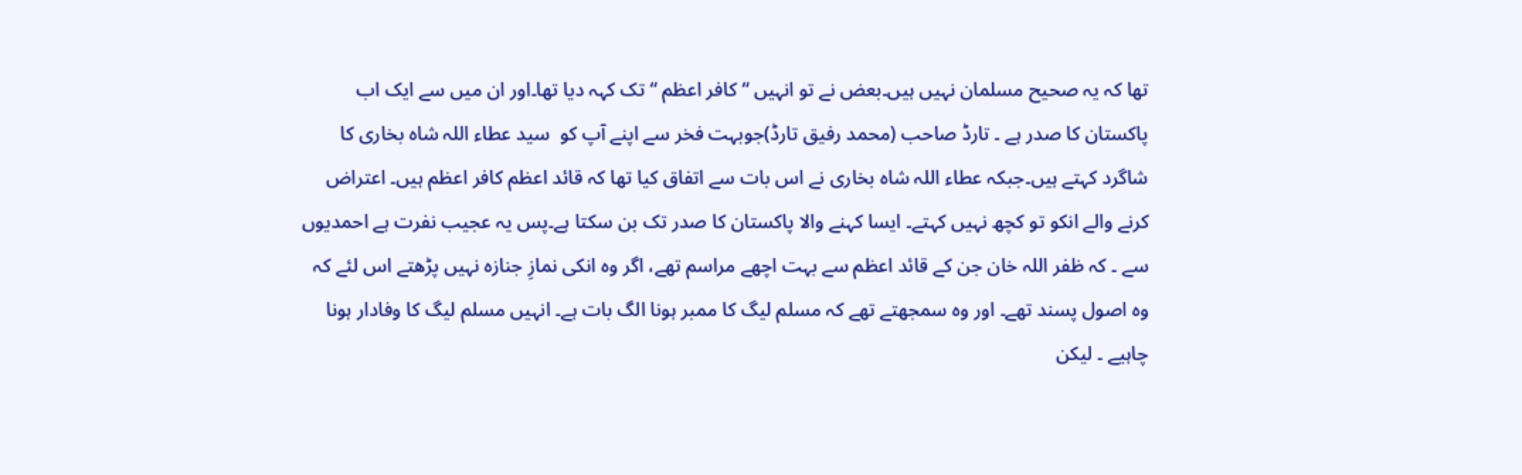تھا کہ یہ صحیح مسلمان نہیں ہیں۔بعض نے تو انہیں “کافر اعظم “تک کہہ دیا تھا۔اور ان میں سے ایک اب پاکستان کا صدر ہے ۔ تارڈ صاحب (محمد رفیق تارڈ)جوبہت فخر سے اپنے آپ کو  سید عطاء اللہ شاہ بخاری کا شاگرد کہتے ہیں۔جبکہ عطاء اللہ شاہ بخاری نے اس بات سے اتفاق کیا تھا کہ قائد اعظم کافر اعظم ہیں۔ اعتراض کرنے والے انکو تو کچھ نہیں کہتے۔ ایسا کہنے والا پاکستان کا صدر تک بن سکتا ہے۔پس یہ عجیب نفرت ہے احمدیوں سے ۔ کہ ظفر اللہ خان جن کے قائد اعظم سے بہت اچھے مراسم تھے، اگر وہ انکی نمازِ جنازہ نہیں پڑھتے اس لئے کہ وہ اصول پسند تھے۔ اور وہ سمجھتے تھے کہ مسلم لیگ کا ممبر ہونا الگ بات ہے۔ انہیں مسلم لیگ کا وفادار ہونا چاہیے ۔ لیکن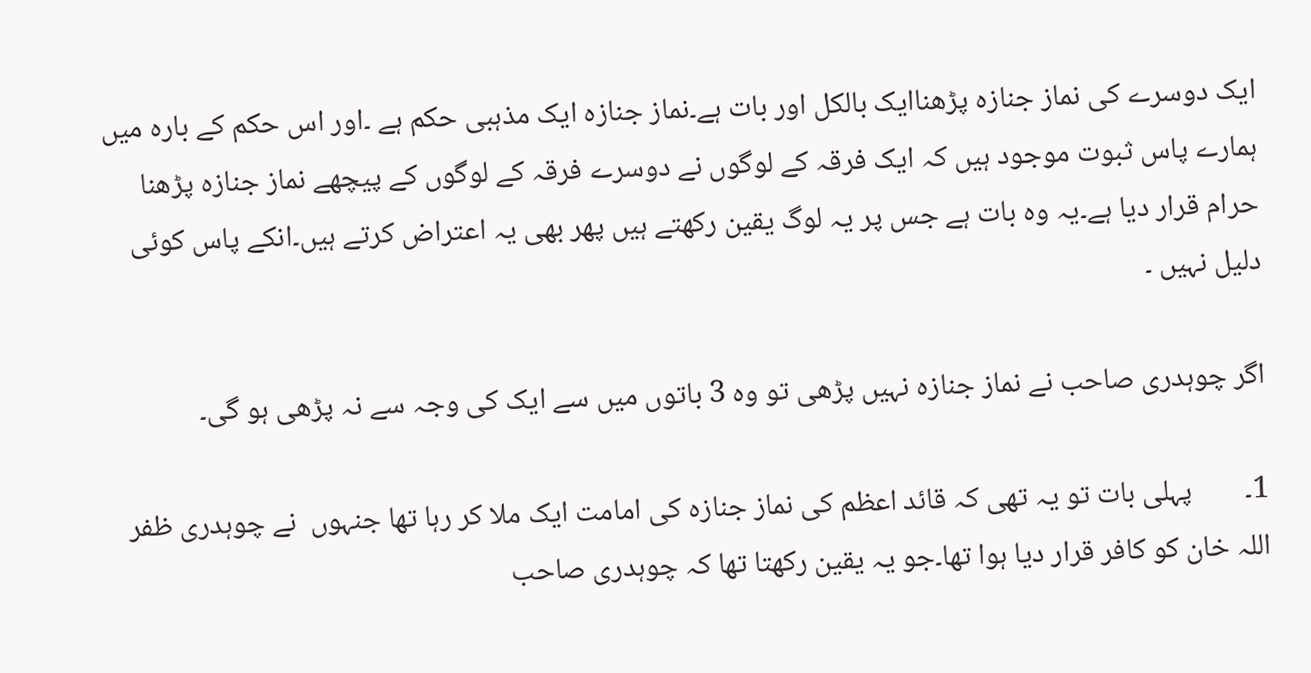ایک دوسرے کی نماز جنازہ پڑھناایک بالکل اور بات ہے۔نماز جنازہ ایک مذہبی حکم ہے ۔اور اس حکم کے بارہ میں ہمارے پاس ثبوت موجود ہیں کہ ایک فرقہ کے لوگوں نے دوسرے فرقہ کے لوگوں کے پیچھے نماز جنازہ پڑھنا حرام قرار دیا ہے۔یہ وہ بات ہے جس پر یہ لوگ یقین رکھتے ہیں پھر بھی یہ اعتراض کرتے ہیں۔انکے پاس کوئی دلیل نہیں ۔

اگر چوہدری صاحب نے نماز جنازہ نہیں پڑھی تو وہ 3 باتوں میں سے ایک کی وجہ سے نہ پڑھی ہو گی۔

1۔        پہلی بات تو یہ تھی کہ قائد اعظم کی نماز جنازہ کی امامت ایک ملا کر رہا تھا جنہوں  نے چوہدری ظفر اللہ خان کو کافر قرار دیا ہوا تھا۔جو یہ یقین رکھتا تھا کہ چوہدری صاحب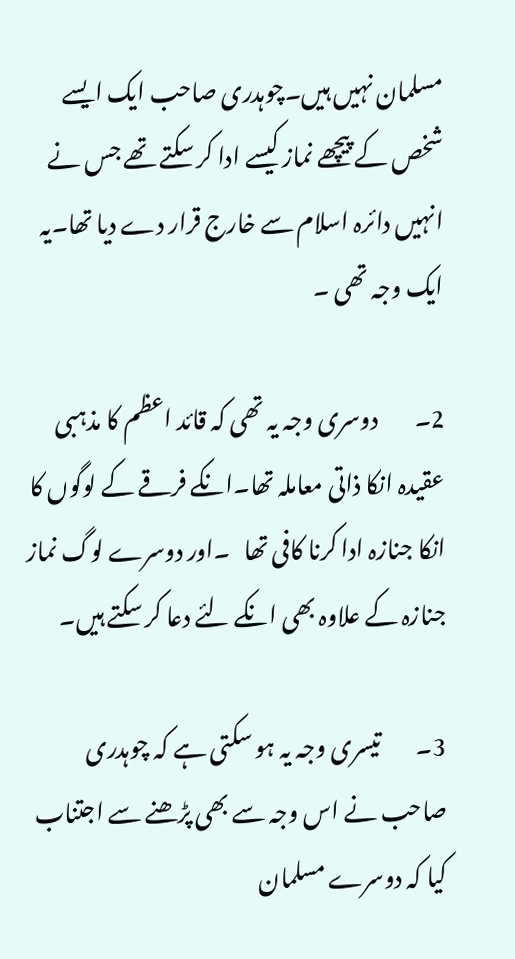مسلمان نہیں ہیں۔چوہدری صاحب ایک ایسے شخص کے پیچھے نماز کیسے ادا کر سکتے تھے جس نے انہیں دائرہ اسلام سے خارج قرار دے دیا تھا۔یہ ایک وجہ تھی ۔

2۔        دوسری وجہ یہ تھی کہ قائد اعظم کا مذہبی عقیدہ انکا ذاتی معاملہ تھا۔انکے فرقے کے لوگوں کا انکا جنازہ ادا کرنا کافی تھا   ۔اور دوسرے لوگ نماز جنازہ کے علاوہ بھی انکے لئے دعا کر سکتے ہیں۔

3۔        تیسری وجہ یہ ہو سکتی ہے کہ چوہدری صاحب نے اس وجہ سے بھی پڑھنے سے اجتناب کیا کہ دوسرے مسلمان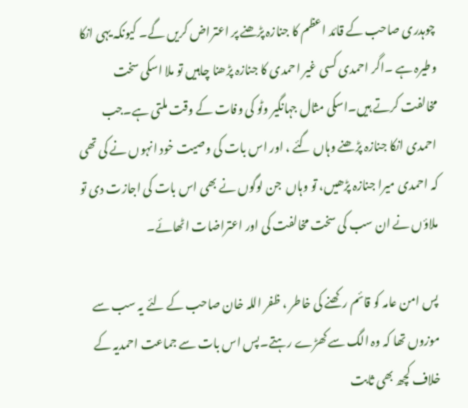چوہدری صاحب کے قائد اعظم کا جنازہ پڑھنے پر اعتراض کریں گے۔ کیونکہ یہی انکا وطیرہ ہے ۔اگر احمدی کسی غیر احمدی کا جنازہ پڑھنا چاہیں تو ملا اسکی سخت مخالفت کرتے ہیں۔اسکی مثال جہانگیر وٹو کی وفات کے وقت ملتی ہے۔جب احمدی انکا جنازہ پڑھنے وہاں گئے ، اور اس بات کی وصیت خود انہوں نے کی تھی کہ احمدی میرا جنازہ پڑھیں، تو وہاں  جن لوگوں نے بھی اس بات کی اجازت دی تو ملاؤں نے ان سب کی سخت مخالفت کی اور اعتراضات اٹھائے۔

پس امن عامہ کو قائم رکھنے کی خاطر ، ظفر اللہ خان صاحب کے لئے یہ سب سے موزوں تھا کہ وہ الگ سے کھڑے رہتے۔پس اس بات سے جماعت احمدیہ کے خلاف کچھ بھی ثابت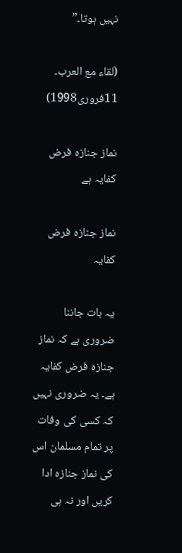نہیں ہوتا۔”

(لقاء مع العرب۔ 11فروری1998)

نماز جنازہ فرض کفایہ ہے

نماز جنازہ فرض کفایہ

یہ بات جاننا ضروری ہے کہ نماز جنازہ فرض کفایہ ہے۔ یہ ضروری نہیں کہ کسی کی وفات پر تمام مسلمان اس کی نماز جنازہ ادا کریں اور نہ ہی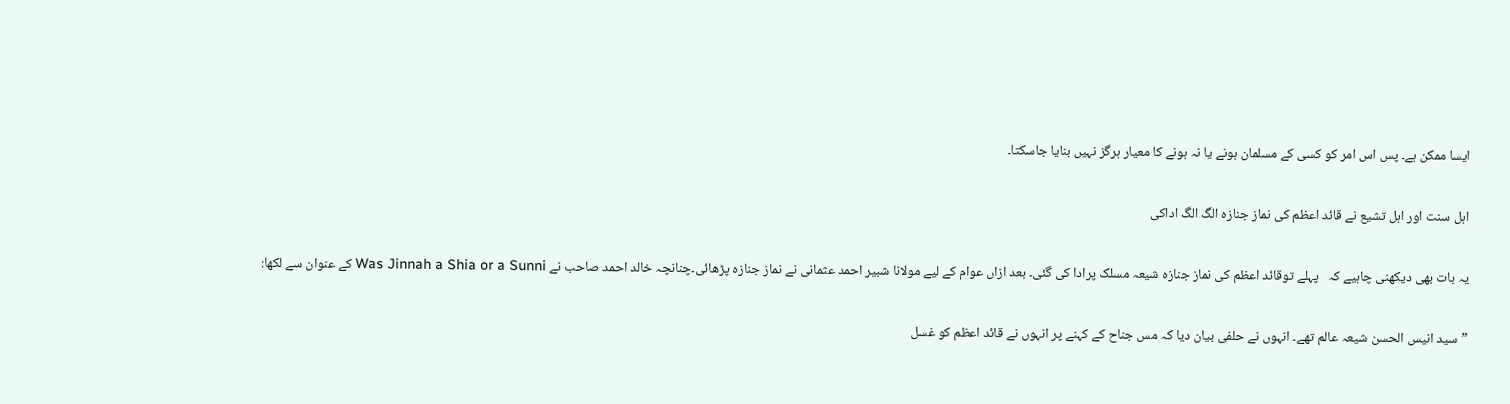ایسا ممکن ہے۔ پس اس امر کو کسی کے مسلمان ہونے یا نہ ہونے کا معیار ہرگز نہیں بنایا جاسکتا۔

اہل سنت اور اہل تشیع نے قائد اعظم کی نماز جنازہ الگ الگ اداکی

یہ بات بھی دیکھنی چاہیے کہ   پہلے توقائد اعظم کی نماز جنازہ شیعہ مسلک پرادا کی گئی۔ بعد ازاں عوام کے لیے مولانا شبیر احمد عثمانی نے نماز جنازہ پڑھائی۔چنانچہ خالد احمد صاحب نے Was Jinnah a Shia or a Sunni کے عنوان سے لکھا:

”سید انیس الحسن شیعہ عالم تھے۔ انہوں نے حلفی بیان دیا کہ مس جناح کے کہنے پر انہوں نے قائد اعظم کو غسل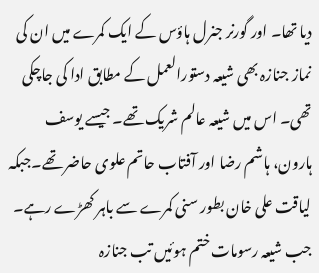دیا تھا۔ اور گورنر جنرل ہاؤس کے ایک کمرے میں ان کی نماز جنازہ بھی شیعہ دستورالعمل کے مطابق ادا کی جاچکی تھی۔ اس میں شیعہ عالم شریک تھے۔ جیسے یوسف ہارون، ہاشم رضا اور آفتاب حاتم علوی حاضر تھے۔جبکہ لیاقت علی خان بطور سنی کمرے سے باہر کھڑے رہے۔ جب شیعہ رسومات ختم ہوئیں تب جنازہ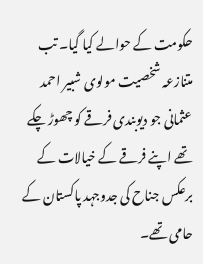حکومت کے حوالے کیا گیا۔ تب متنازعہ شخصیت مولوی شبیر احمد عثمانی جو دیوبندی فرقے کو چھوڑ چکے تھے اپنے فرقے کے خیالات کے برعکس جناح کی جدوجہد پاکستان کے حامی تھے۔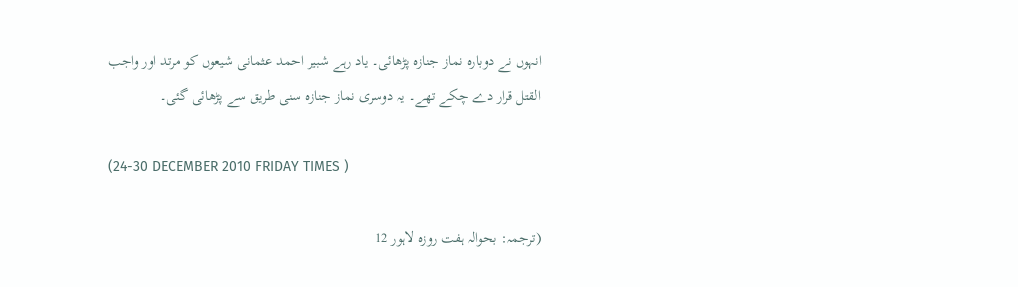انہوں نے دوبارہ نماز جنازہ پڑھائی۔ یاد رہے شبیر احمد عثمانی شیعوں کو مرتد اور واجب القتل قرار دے چکے تھے۔ یہ دوسری نماز جنازہ سنی طریق سے پڑھائی گئی۔

(24-30 DECEMBER 2010 FRIDAY TIMES )

(ترجمہ: بحوالہ ہفت روزہ لاہور 12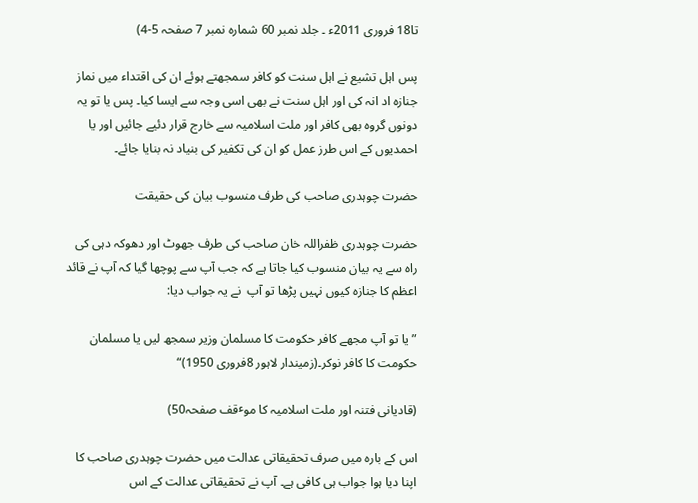تا18 فروری 2011ء ۔ جلد نمبر 60 شمارہ نمبر 7 صفحہ 5-4)

پس اہل تشیع نے اہل سنت کو کافر سمجھتے ہوئے ان کی اقتداء میں نماز جنازہ اد انہ کی اور اہل سنت نے بھی اسی وجہ سے ایسا کیا۔ پس یا تو یہ دونوں گروہ بھی کافر اور ملت اسلامیہ سے خارج قرار دئیے جائیں اور یا احمدیوں کے اس طرز عمل کو ان کی تکفیر کی بنیاد نہ بنایا جائے۔

حضرت چوہدری صاحب کی طرف منسوب بیان کی حقیقت

حضرت چوہدری ظفراللہ خان صاحب کی طرف جھوٹ اور دھوکہ دہی کی راہ سے یہ بیان منسوب کیا جاتا ہے کہ جب آپ سے پوچھا گیا کہ آپ نے قائد اعظم کا جنازہ کیوں نہیں پڑھا تو آپ  نے یہ جواب دیا:

”یا تو آپ مجھے کافر حکومت کا مسلمان وزیر سمجھ لیں یا مسلمان حکومت کا کافر نوکر۔(زمیندار لاہور 8فروری 1950)“

(قادیانی فتنہ اور ملت اسلامیہ کا موٴقف صفحہ50)

اس کے بارہ میں صرف تحقیقاتی عدالت میں حضرت چوہدری صاحب کا اپنا دیا ہوا جواب ہی کافی ہے۔ آپ نے تحقیقاتی عدالت کے اس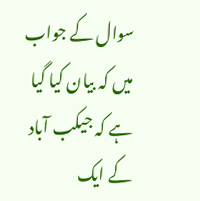سوال کے جواب میں کہ بیان کیا گیا ہے کہ جیکب آباد کے ایک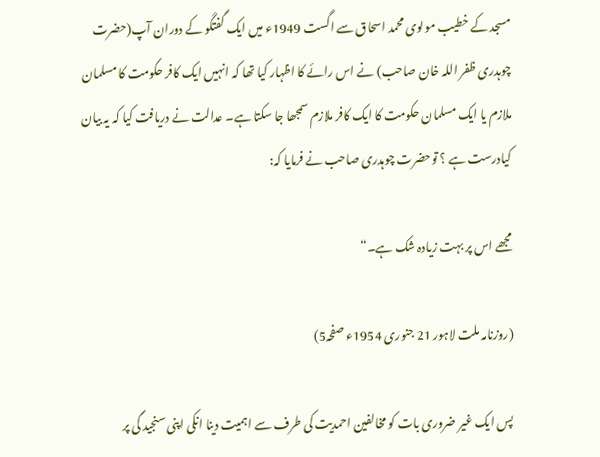مسجد کے خطیب مولوی محمد اسحاق سے اگست 1949ء میں ایک گفتگو کے دوران آپ(حضرت چوہدری ظفر اللہ خان صاحب) نے اس رائے کا اظہار کیا تھا کہ انہیں ایک کافر حکومت کا مسلمان ملازم یا ایک مسلمان حکومت کا ایک کافر ملازم سمجھا جا سکتا ہے۔ عدالت نے دریافت کیا کہ یہ بیان کیادرست ہے ؟ توحضرت چوہدری صاحب نے فرمایا کہ:

مجھے اس پر بہت زیادہ شک ہے۔“

(روزنامہ ملت لاہور 21 جنوری 1954ء صفحہ5)

پس ایک غیر ضروری بات کو مخالفین احمدیت کی طرف سے اہمیت دینا انکی اپنی سنجید گی پر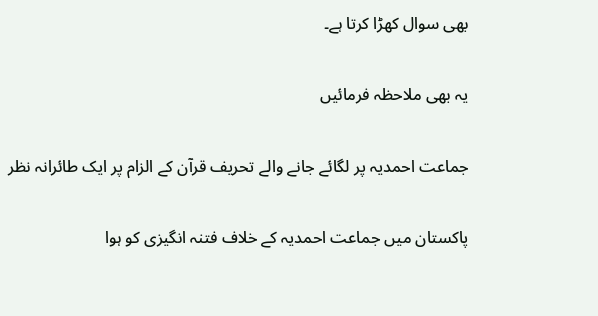بھی سوال کھڑا کرتا ہے۔

یہ بھی ملاحظہ فرمائیں

جماعت احمدیہ پر لگائے جانے والے تحریف قرآن کے الزام پر ایک طائرانہ نظر

پاکستان میں جماعت احمدیہ کے خلاف فتنہ انگیزی کو ہوا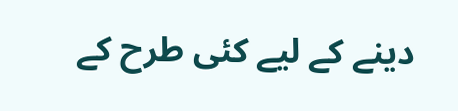دینے کے لیے کئی طرح کے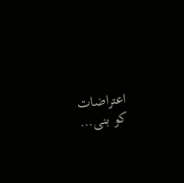اعتراضات کو بنی…